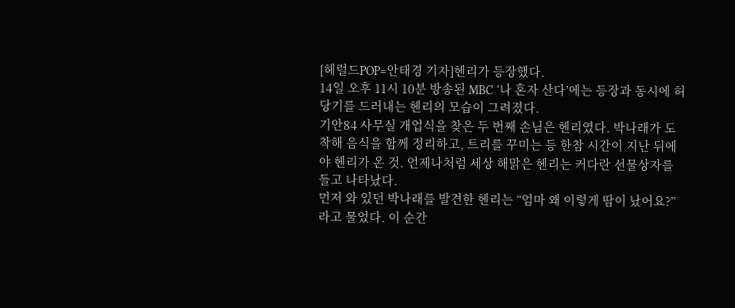[헤럴드POP=안태경 기자]헨리가 등장했다.
14일 오후 11시 10분 방송된 MBC ‘나 혼자 산다’에는 등장과 동시에 허당기를 드러내는 헨리의 모습이 그려졌다.
기안84 사무실 개업식을 찾은 두 번째 손님은 헨리였다. 박나래가 도착해 음식을 함께 정리하고, 트리를 꾸미는 등 한참 시간이 지난 뒤에야 헨리가 온 것. 언제나처럼 세상 해맑은 헨리는 커다란 선물상자를 들고 나타났다.
먼저 와 있던 박나래를 발견한 헨리는 “엄마 왜 이렇게 땀이 났어요?”라고 물었다. 이 순간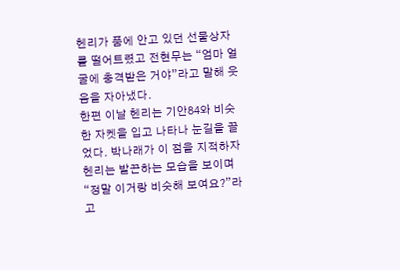헨리가 품에 안고 있던 선물상자를 떨어트렸고 전현무는 “엄마 얼굴에 충격받은 거야”라고 말해 웃음을 자아냈다.
한편 이날 헨리는 기안84와 비슷한 자켓을 입고 나타나 눈길을 끌었다. 박나래가 이 점을 지적하자 헨리는 발끈하는 모습을 보이며 “정말 이거랑 비슷해 보여요?”라고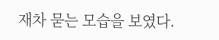재차 묻는 모습을 보였다.